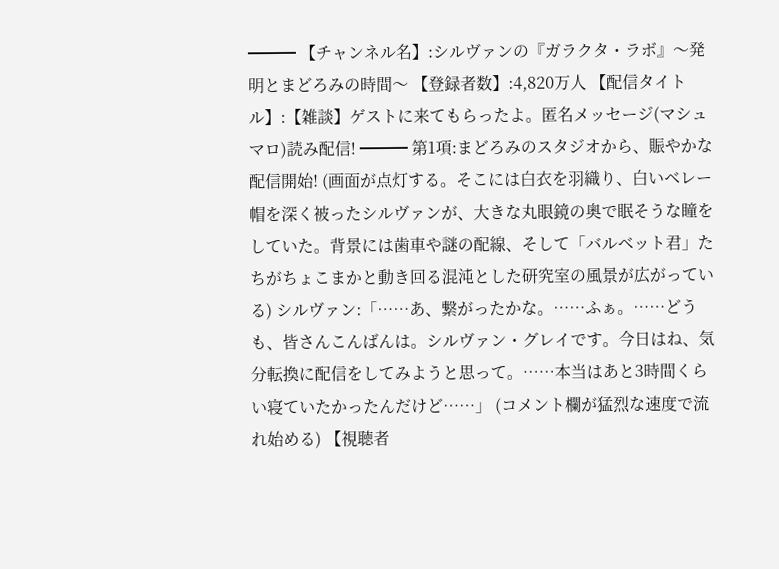━━━ 【チャンネル名】:シルヴァンの『ガラクタ・ラボ』〜発明とまどろみの時間〜 【登録者数】:4,820万人 【配信タイトル】:【雑談】ゲストに来てもらったよ。匿名メッセージ(マシュマロ)読み配信! ━━━ 第1項:まどろみのスタジオから、賑やかな配信開始! (画面が点灯する。そこには白衣を羽織り、白いベレー帽を深く被ったシルヴァンが、大きな丸眼鏡の奥で眠そうな瞳をしていた。背景には歯車や謎の配線、そして「バルベット君」たちがちょこまかと動き回る混沌とした研究室の風景が広がっている) シルヴァン:「……あ、繋がったかな。……ふぁ。……どうも、皆さんこんばんは。シルヴァン・グレイです。今日はね、気分転換に配信をしてみようと思って。……本当はあと3時間くらい寝ていたかったんだけど……」 (コメント欄が猛烈な速度で流れ始める) 【視聴者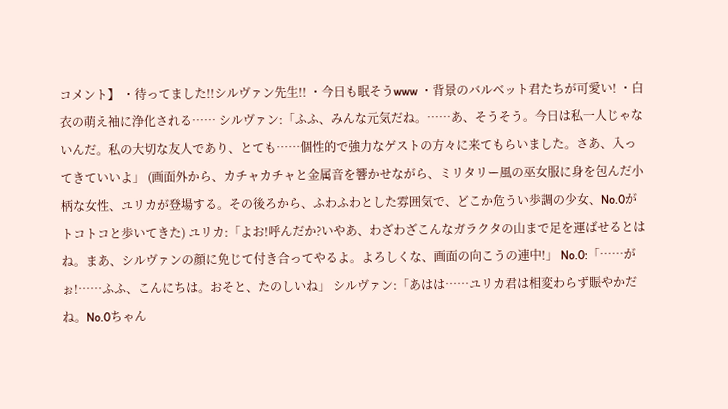コメント】 ・待ってました!!シルヴァン先生!! ・今日も眠そうwww ・背景のバルベット君たちが可愛い! ・白衣の萌え袖に浄化される…… シルヴァン:「ふふ、みんな元気だね。……あ、そうそう。今日は私一人じゃないんだ。私の大切な友人であり、とても……個性的で強力なゲストの方々に来てもらいました。さあ、入ってきていいよ」 (画面外から、カチャカチャと金属音を響かせながら、ミリタリー風の巫女服に身を包んだ小柄な女性、ユリカが登場する。その後ろから、ふわふわとした雰囲気で、どこか危うい歩調の少女、No.0がトコトコと歩いてきた) ユリカ:「よお!呼んだか?いやあ、わざわざこんなガラクタの山まで足を運ばせるとはね。まあ、シルヴァンの顔に免じて付き合ってやるよ。よろしくな、画面の向こうの連中!」 No.0:「……がぉ!……ふふ、こんにちは。おそと、たのしいね」 シルヴァン:「あはは……ユリカ君は相変わらず賑やかだね。No.0ちゃん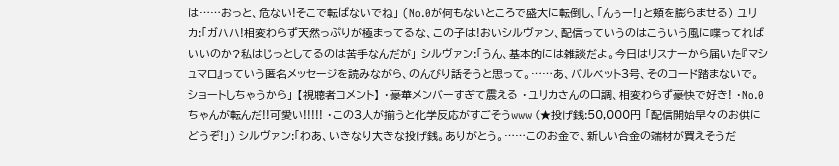は……おっと、危ない!そこで転ばないでね」 (No.0が何もないところで盛大に転倒し、「んぅー!」と頬を膨らませる) ユリカ:「ガハハ!相変わらず天然っぷりが極まってるな、この子は!おいシルヴァン、配信っていうのはこういう風に喋ってればいいのか?私はじっとしてるのは苦手なんだが」 シルヴァン:「うん、基本的には雑談だよ。今日はリスナーから届いた『マシュマロ』っていう匿名メッセージを読みながら、のんびり話そうと思って。……あ、バルベット3号、そのコード踏まないで。ショートしちゃうから」 【視聴者コメント】 ・豪華メンバーすぎて震える ・ユリカさんの口調、相変わらず豪快で好き! ・No.0ちゃんが転んだ!!可愛い!!!!! ・この3人が揃うと化学反応がすごそうwww (★投げ銭:50,000円 「配信開始早々のお供にどうぞ!」) シルヴァン:「わあ、いきなり大きな投げ銭。ありがとう。……このお金で、新しい合金の端材が買えそうだ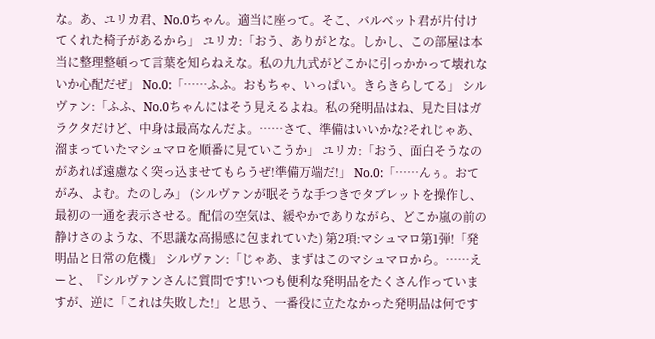な。あ、ユリカ君、No.0ちゃん。適当に座って。そこ、バルベット君が片付けてくれた椅子があるから」 ユリカ:「おう、ありがとな。しかし、この部屋は本当に整理整頓って言葉を知らねえな。私の九九式がどこかに引っかかって壊れないか心配だぜ」 No.0:「……ふふ。おもちゃ、いっぱい。きらきらしてる」 シルヴァン:「ふふ、No.0ちゃんにはそう見えるよね。私の発明品はね、見た目はガラクタだけど、中身は最高なんだよ。……さて、準備はいいかな?それじゃあ、溜まっていたマシュマロを順番に見ていこうか」 ユリカ:「おう、面白そうなのがあれば遠慮なく突っ込ませてもらうぜ!準備万端だ!」 No.0:「……んぅ。おてがみ、よむ。たのしみ」 (シルヴァンが眠そうな手つきでタブレットを操作し、最初の一通を表示させる。配信の空気は、緩やかでありながら、どこか嵐の前の静けさのような、不思議な高揚感に包まれていた) 第2項:マシュマロ第1弾!「発明品と日常の危機」 シルヴァン:「じゃあ、まずはこのマシュマロから。……えーと、『シルヴァンさんに質問です!いつも便利な発明品をたくさん作っていますが、逆に「これは失敗した!」と思う、一番役に立たなかった発明品は何です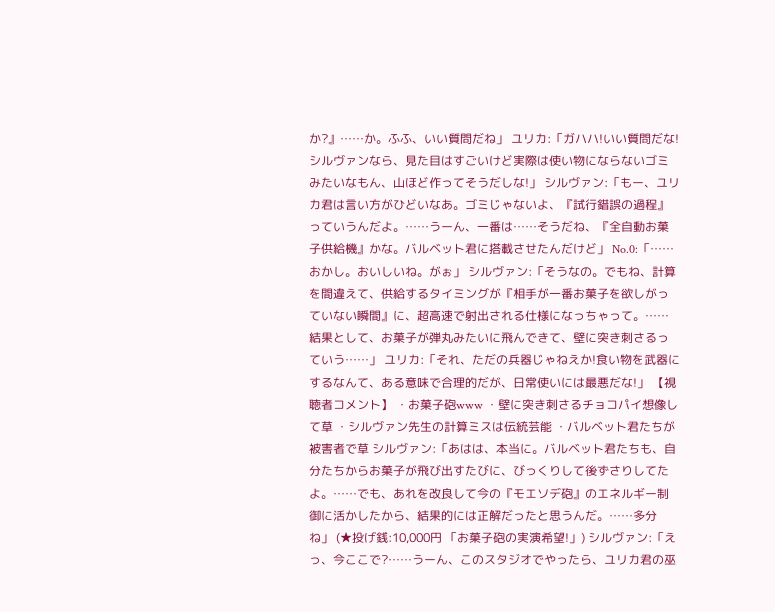か?』……か。ふふ、いい質問だね」 ユリカ:「ガハハ!いい質問だな!シルヴァンなら、見た目はすごいけど実際は使い物にならないゴミみたいなもん、山ほど作ってそうだしな!」 シルヴァン:「もー、ユリカ君は言い方がひどいなあ。ゴミじゃないよ、『試行錯誤の過程』っていうんだよ。……うーん、一番は……そうだね、『全自動お菓子供給機』かな。バルベット君に搭載させたんだけど」 No.0:「……おかし。おいしいね。がぉ」 シルヴァン:「そうなの。でもね、計算を間違えて、供給するタイミングが『相手が一番お菓子を欲しがっていない瞬間』に、超高速で射出される仕様になっちゃって。……結果として、お菓子が弾丸みたいに飛んできて、壁に突き刺さるっていう……」 ユリカ:「それ、ただの兵器じゃねえか!食い物を武器にするなんて、ある意味で合理的だが、日常使いには最悪だな!」 【視聴者コメント】 ・お菓子砲www ・壁に突き刺さるチョコパイ想像して草 ・シルヴァン先生の計算ミスは伝統芸能 ・バルベット君たちが被害者で草 シルヴァン:「あはは、本当に。バルベット君たちも、自分たちからお菓子が飛び出すたびに、びっくりして後ずさりしてたよ。……でも、あれを改良して今の『モエソデ砲』のエネルギー制御に活かしたから、結果的には正解だったと思うんだ。……多分ね」 (★投げ銭:10,000円 「お菓子砲の実演希望!」) シルヴァン:「えっ、今ここで?……うーん、このスタジオでやったら、ユリカ君の巫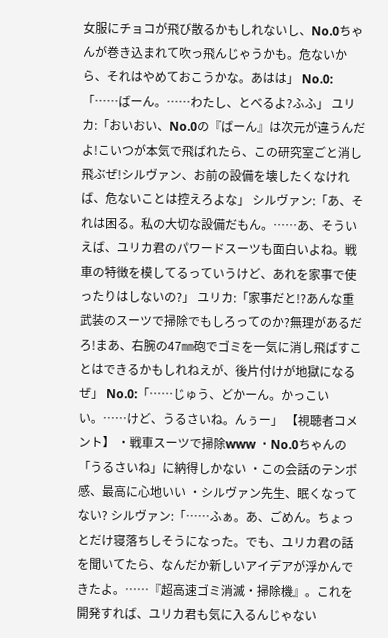女服にチョコが飛び散るかもしれないし、No.0ちゃんが巻き込まれて吹っ飛んじゃうかも。危ないから、それはやめておこうかな。あはは」 No.0:「……ばーん。……わたし、とべるよ?ふふ」 ユリカ:「おいおい、No.0の『ばーん』は次元が違うんだよ!こいつが本気で飛ばれたら、この研究室ごと消し飛ぶぜ!シルヴァン、お前の設備を壊したくなければ、危ないことは控えろよな」 シルヴァン:「あ、それは困る。私の大切な設備だもん。……あ、そういえば、ユリカ君のパワードスーツも面白いよね。戦車の特徴を模してるっていうけど、あれを家事で使ったりはしないの?」 ユリカ:「家事だと!?あんな重武装のスーツで掃除でもしろってのか?無理があるだろ!まあ、右腕の47㎜砲でゴミを一気に消し飛ばすことはできるかもしれねえが、後片付けが地獄になるぜ」 No.0:「……じゅう、どかーん。かっこいい。……けど、うるさいね。んぅー」 【視聴者コメント】 ・戦車スーツで掃除www ・No.0ちゃんの「うるさいね」に納得しかない ・この会話のテンポ感、最高に心地いい ・シルヴァン先生、眠くなってない? シルヴァン:「……ふぁ。あ、ごめん。ちょっとだけ寝落ちしそうになった。でも、ユリカ君の話を聞いてたら、なんだか新しいアイデアが浮かんできたよ。……『超高速ゴミ消滅・掃除機』。これを開発すれば、ユリカ君も気に入るんじゃない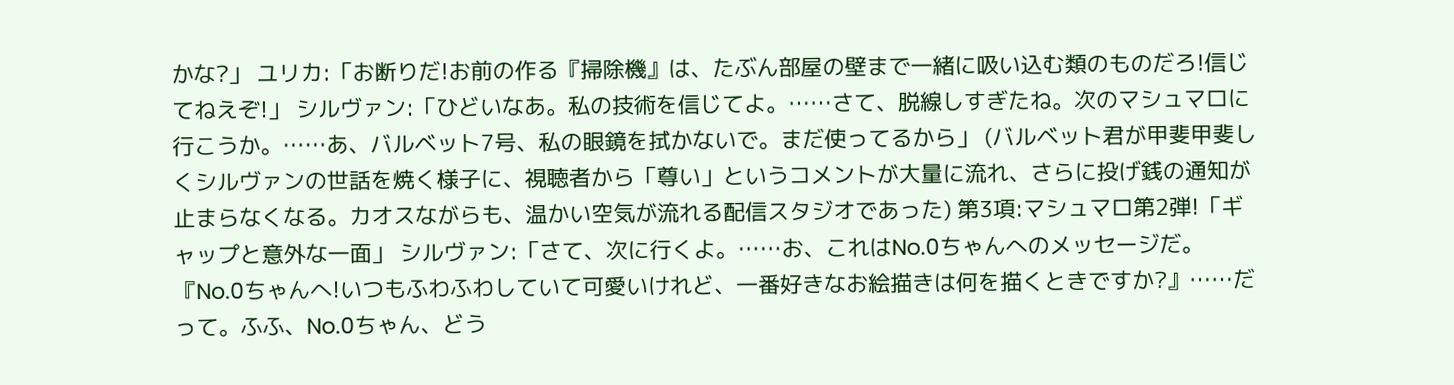かな?」 ユリカ:「お断りだ!お前の作る『掃除機』は、たぶん部屋の壁まで一緒に吸い込む類のものだろ!信じてねえぞ!」 シルヴァン:「ひどいなあ。私の技術を信じてよ。……さて、脱線しすぎたね。次のマシュマロに行こうか。……あ、バルベット7号、私の眼鏡を拭かないで。まだ使ってるから」 (バルベット君が甲斐甲斐しくシルヴァンの世話を焼く様子に、視聴者から「尊い」というコメントが大量に流れ、さらに投げ銭の通知が止まらなくなる。カオスながらも、温かい空気が流れる配信スタジオであった) 第3項:マシュマロ第2弾!「ギャップと意外な一面」 シルヴァン:「さて、次に行くよ。……お、これはNo.0ちゃんへのメッセージだ。『No.0ちゃんへ!いつもふわふわしていて可愛いけれど、一番好きなお絵描きは何を描くときですか?』……だって。ふふ、No.0ちゃん、どう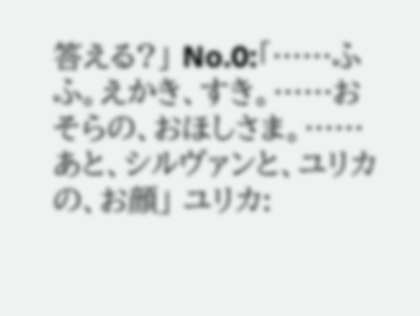答える?」 No.0:「……ふふ。えかき、すき。……おそらの、おほしさま。……あと、シルヴァンと、ユリカの、お顔」 ユリカ: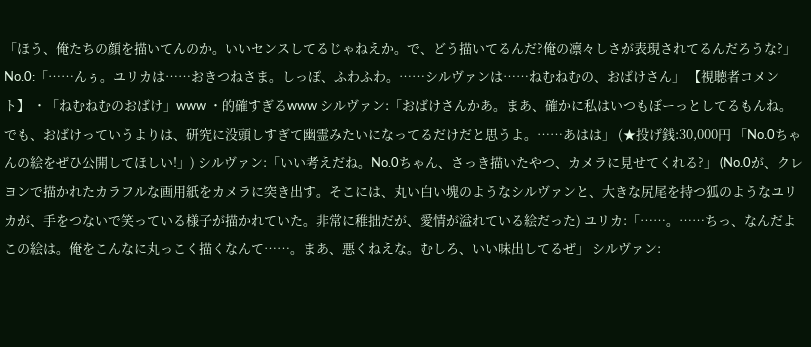「ほう、俺たちの顔を描いてんのか。いいセンスしてるじゃねえか。で、どう描いてるんだ?俺の凛々しさが表現されてるんだろうな?」 No.0:「……んぅ。ユリカは……おきつねさま。しっぽ、ふわふわ。……シルヴァンは……ねむねむの、おばけさん」 【視聴者コメント】 ・「ねむねむのおばけ」www ・的確すぎるwww シルヴァン:「おばけさんかあ。まあ、確かに私はいつもぼーっとしてるもんね。でも、おばけっていうよりは、研究に没頭しすぎて幽霊みたいになってるだけだと思うよ。……あはは」 (★投げ銭:30,000円 「No.0ちゃんの絵をぜひ公開してほしい!」) シルヴァン:「いい考えだね。No.0ちゃん、さっき描いたやつ、カメラに見せてくれる?」 (No.0が、クレヨンで描かれたカラフルな画用紙をカメラに突き出す。そこには、丸い白い塊のようなシルヴァンと、大きな尻尾を持つ狐のようなユリカが、手をつないで笑っている様子が描かれていた。非常に稚拙だが、愛情が溢れている絵だった) ユリカ:「……。……ちっ、なんだよこの絵は。俺をこんなに丸っこく描くなんて……。まあ、悪くねえな。むしろ、いい味出してるぜ」 シルヴァン: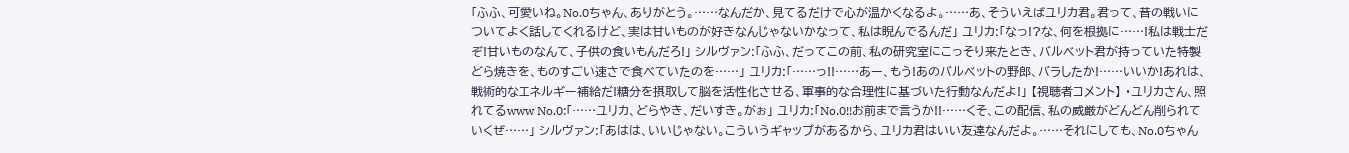「ふふ、可愛いね。No.0ちゃん、ありがとう。……なんだか、見てるだけで心が温かくなるよ。……あ、そういえばユリカ君。君って、昔の戦いについてよく話してくれるけど、実は甘いものが好きなんじゃないかなって、私は睨んでるんだ」 ユリカ:「なっ!?な、何を根拠に……!私は戦士だぞ!甘いものなんて、子供の食いもんだろ!」 シルヴァン:「ふふ、だってこの前、私の研究室にこっそり来たとき、バルベット君が持っていた特製どら焼きを、ものすごい速さで食べていたのを……」 ユリカ:「……っ!!……あー、もう!あのバルベットの野郎、バラしたか!……いいか!あれは、戦術的なエネルギー補給だ!糖分を摂取して脳を活性化させる、軍事的な合理性に基づいた行動なんだよ!」 【視聴者コメント】 ・ユリカさん、照れてるwww No.0:「……ユリカ、どらやき、だいすき。がぉ」 ユリカ:「No.0!!お前まで言うか!!……くそ、この配信、私の威厳がどんどん削られていくぜ……」 シルヴァン:「あはは、いいじゃない。こういうギャップがあるから、ユリカ君はいい友達なんだよ。……それにしても、No.0ちゃん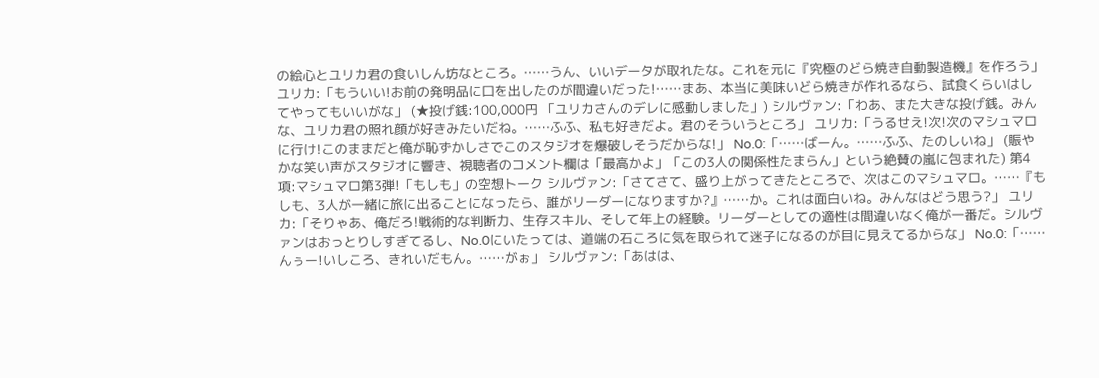の絵心とユリカ君の食いしん坊なところ。……うん、いいデータが取れたな。これを元に『究極のどら焼き自動製造機』を作ろう」 ユリカ:「もういい!お前の発明品に口を出したのが間違いだった!……まあ、本当に美味いどら焼きが作れるなら、試食くらいはしてやってもいいがな」 (★投げ銭:100,000円 「ユリカさんのデレに感動しました」) シルヴァン:「わあ、また大きな投げ銭。みんな、ユリカ君の照れ顔が好きみたいだね。……ふふ、私も好きだよ。君のそういうところ」 ユリカ:「うるせえ!次!次のマシュマロに行け!このままだと俺が恥ずかしさでこのスタジオを爆破しそうだからな!」 No.0:「……ばーん。……ふふ、たのしいね」 (賑やかな笑い声がスタジオに響き、視聴者のコメント欄は「最高かよ」「この3人の関係性たまらん」という絶賛の嵐に包まれた) 第4項:マシュマロ第3弾!「もしも」の空想トーク シルヴァン:「さてさて、盛り上がってきたところで、次はこのマシュマロ。……『もしも、3人が一緒に旅に出ることになったら、誰がリーダーになりますか?』……か。これは面白いね。みんなはどう思う?」 ユリカ:「そりゃあ、俺だろ!戦術的な判断力、生存スキル、そして年上の経験。リーダーとしての適性は間違いなく俺が一番だ。シルヴァンはおっとりしすぎてるし、No.0にいたっては、道端の石ころに気を取られて迷子になるのが目に見えてるからな」 No.0:「……んぅー!いしころ、きれいだもん。……がぉ」 シルヴァン:「あはは、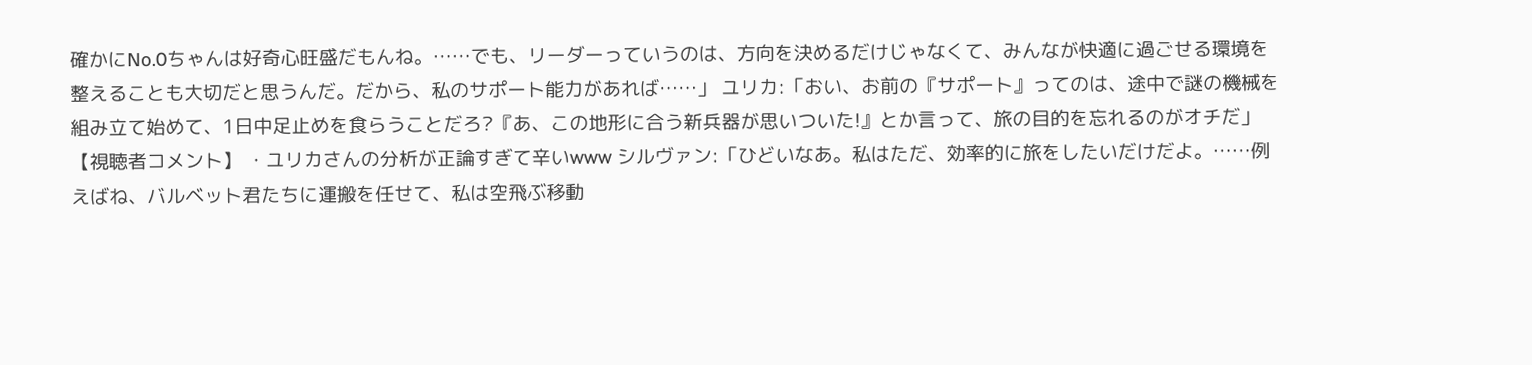確かにNo.0ちゃんは好奇心旺盛だもんね。……でも、リーダーっていうのは、方向を決めるだけじゃなくて、みんなが快適に過ごせる環境を整えることも大切だと思うんだ。だから、私のサポート能力があれば……」 ユリカ:「おい、お前の『サポート』ってのは、途中で謎の機械を組み立て始めて、1日中足止めを食らうことだろ?『あ、この地形に合う新兵器が思いついた!』とか言って、旅の目的を忘れるのがオチだ」 【視聴者コメント】 ・ユリカさんの分析が正論すぎて辛いwww シルヴァン:「ひどいなあ。私はただ、効率的に旅をしたいだけだよ。……例えばね、バルベット君たちに運搬を任せて、私は空飛ぶ移動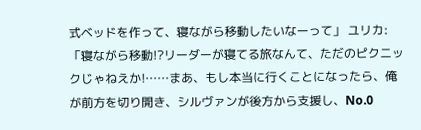式ベッドを作って、寝ながら移動したいなーって」 ユリカ:「寝ながら移動!?リーダーが寝てる旅なんて、ただのピクニックじゃねえか!……まあ、もし本当に行くことになったら、俺が前方を切り開き、シルヴァンが後方から支援し、No.0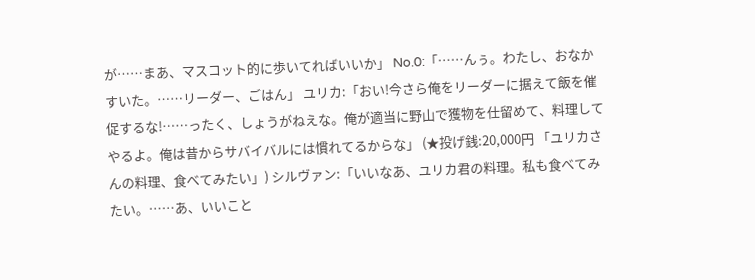が……まあ、マスコット的に歩いてればいいか」 No.0:「……んぅ。わたし、おなかすいた。……リーダー、ごはん」 ユリカ:「おい!今さら俺をリーダーに据えて飯を催促するな!……ったく、しょうがねえな。俺が適当に野山で獲物を仕留めて、料理してやるよ。俺は昔からサバイバルには慣れてるからな」 (★投げ銭:20,000円 「ユリカさんの料理、食べてみたい」) シルヴァン:「いいなあ、ユリカ君の料理。私も食べてみたい。……あ、いいこと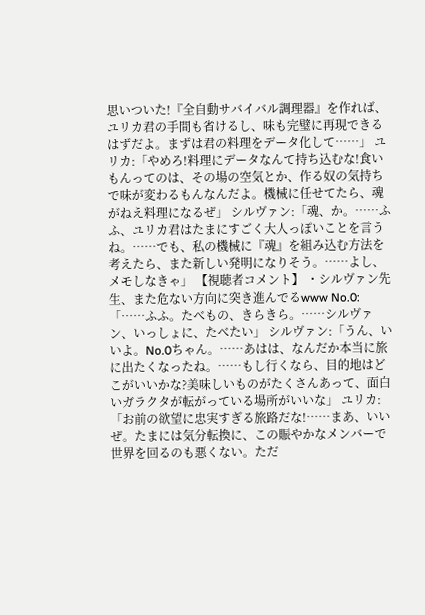思いついた!『全自動サバイバル調理器』を作れば、ユリカ君の手間も省けるし、味も完璧に再現できるはずだよ。まずは君の料理をデータ化して……」 ユリカ:「やめろ!料理にデータなんて持ち込むな!食いもんってのは、その場の空気とか、作る奴の気持ちで味が変わるもんなんだよ。機械に任せてたら、魂がねえ料理になるぜ」 シルヴァン:「魂、か。……ふふ、ユリカ君はたまにすごく大人っぽいことを言うね。……でも、私の機械に『魂』を組み込む方法を考えたら、また新しい発明になりそう。……よし、メモしなきゃ」 【視聴者コメント】 ・シルヴァン先生、また危ない方向に突き進んでるwww No.0:「……ふふ。たべもの、きらきら。……シルヴァン、いっしょに、たべたい」 シルヴァン:「うん、いいよ。No.0ちゃん。……あはは、なんだか本当に旅に出たくなったね。……もし行くなら、目的地はどこがいいかな?美味しいものがたくさんあって、面白いガラクタが転がっている場所がいいな」 ユリカ:「お前の欲望に忠実すぎる旅路だな!……まあ、いいぜ。たまには気分転換に、この賑やかなメンバーで世界を回るのも悪くない。ただ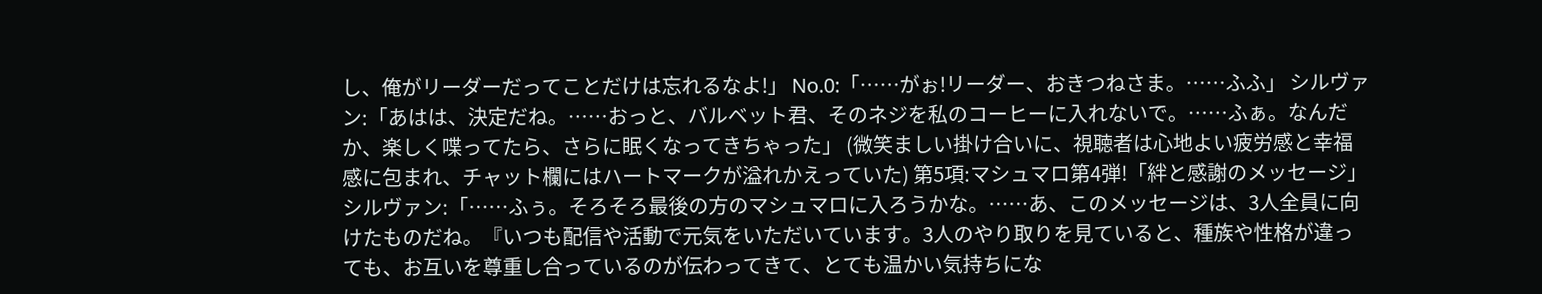し、俺がリーダーだってことだけは忘れるなよ!」 No.0:「……がぉ!リーダー、おきつねさま。……ふふ」 シルヴァン:「あはは、決定だね。……おっと、バルベット君、そのネジを私のコーヒーに入れないで。……ふぁ。なんだか、楽しく喋ってたら、さらに眠くなってきちゃった」 (微笑ましい掛け合いに、視聴者は心地よい疲労感と幸福感に包まれ、チャット欄にはハートマークが溢れかえっていた) 第5項:マシュマロ第4弾!「絆と感謝のメッセージ」 シルヴァン:「……ふぅ。そろそろ最後の方のマシュマロに入ろうかな。……あ、このメッセージは、3人全員に向けたものだね。『いつも配信や活動で元気をいただいています。3人のやり取りを見ていると、種族や性格が違っても、お互いを尊重し合っているのが伝わってきて、とても温かい気持ちにな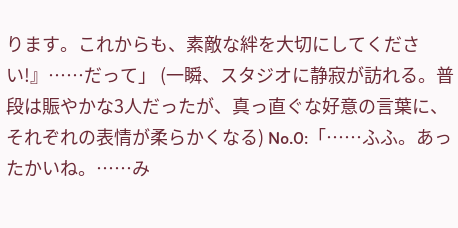ります。これからも、素敵な絆を大切にしてください!』……だって」 (一瞬、スタジオに静寂が訪れる。普段は賑やかな3人だったが、真っ直ぐな好意の言葉に、それぞれの表情が柔らかくなる) No.0:「……ふふ。あったかいね。……み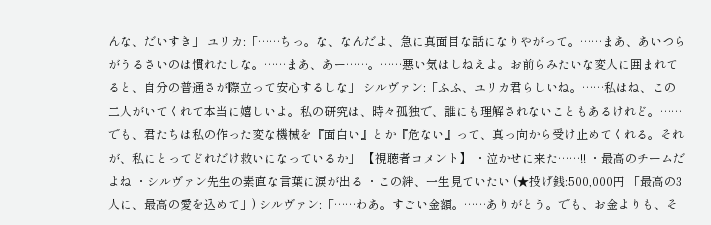んな、だいすき」 ユリカ:「……ちっ。な、なんだよ、急に真面目な話になりやがって。……まあ、あいつらがうるさいのは慣れたしな。……まあ、あー……。……悪い気はしねえよ。お前らみたいな変人に囲まれてると、自分の普通さが際立って安心するしな」 シルヴァン:「ふふ、ユリカ君らしいね。……私はね、この二人がいてくれて本当に嬉しいよ。私の研究は、時々孤独で、誰にも理解されないこともあるけれど。……でも、君たちは私の作った変な機械を『面白い』とか『危ない』って、真っ向から受け止めてくれる。それが、私にとってどれだけ救いになっているか」 【視聴者コメント】 ・泣かせに来た……!! ・最高のチームだよね ・シルヴァン先生の素直な言葉に涙が出る ・この絆、一生見ていたい (★投げ銭:500,000円 「最高の3人に、最高の愛を込めて」) シルヴァン:「……わあ。すごい金額。……ありがとう。でも、お金よりも、そ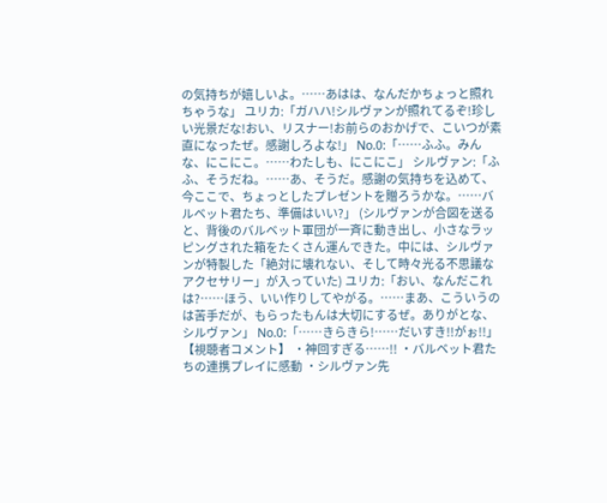の気持ちが嬉しいよ。……あはは、なんだかちょっと照れちゃうな」 ユリカ:「ガハハ!シルヴァンが照れてるぞ!珍しい光景だな!おい、リスナー!お前らのおかげで、こいつが素直になったぜ。感謝しろよな!」 No.0:「……ふふ。みんな、にこにこ。……わたしも、にこにこ」 シルヴァン:「ふふ、そうだね。……あ、そうだ。感謝の気持ちを込めて、今ここで、ちょっとしたプレゼントを贈ろうかな。……バルベット君たち、準備はいい?」 (シルヴァンが合図を送ると、背後のバルベット軍団が一斉に動き出し、小さなラッピングされた箱をたくさん運んできた。中には、シルヴァンが特製した「絶対に壊れない、そして時々光る不思議なアクセサリー」が入っていた) ユリカ:「おい、なんだこれは?……ほう、いい作りしてやがる。……まあ、こういうのは苦手だが、もらったもんは大切にするぜ。ありがとな、シルヴァン」 No.0:「……きらきら!……だいすき!!がぉ!!」 【視聴者コメント】 ・神回すぎる……!! ・バルベット君たちの連携プレイに感動 ・シルヴァン先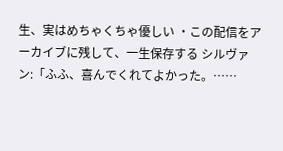生、実はめちゃくちゃ優しい ・この配信をアーカイブに残して、一生保存する シルヴァン:「ふふ、喜んでくれてよかった。……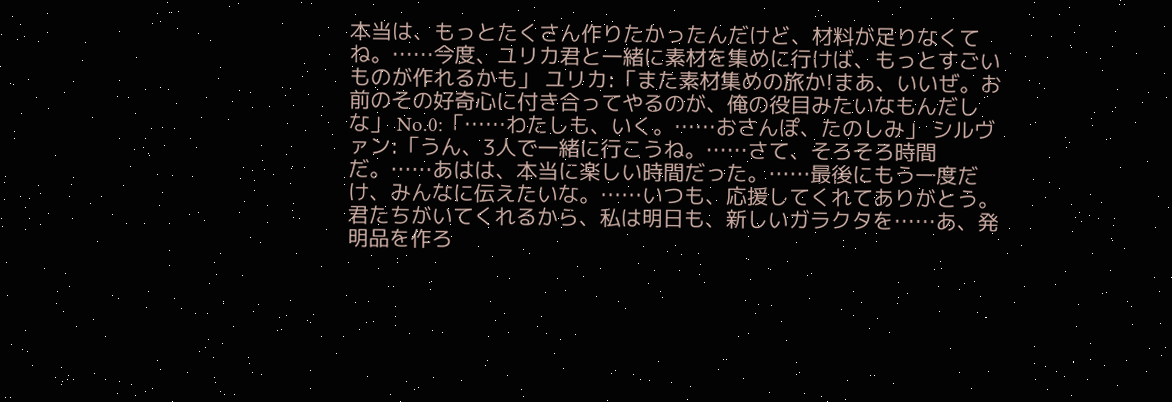本当は、もっとたくさん作りたかったんだけど、材料が足りなくてね。……今度、ユリカ君と一緒に素材を集めに行けば、もっとすごいものが作れるかも」 ユリカ:「また素材集めの旅か!まあ、いいぜ。お前のその好奇心に付き合ってやるのが、俺の役目みたいなもんだしな」 No.0:「……わたしも、いく。……おさんぽ、たのしみ」 シルヴァン:「うん、3人で一緒に行こうね。……さて、そろそろ時間だ。……あはは、本当に楽しい時間だった。……最後にもう一度だけ、みんなに伝えたいな。……いつも、応援してくれてありがとう。君たちがいてくれるから、私は明日も、新しいガラクタを……あ、発明品を作ろ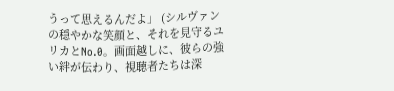うって思えるんだよ」 (シルヴァンの穏やかな笑顔と、それを見守るユリカとNo.0。画面越しに、彼らの強い絆が伝わり、視聴者たちは深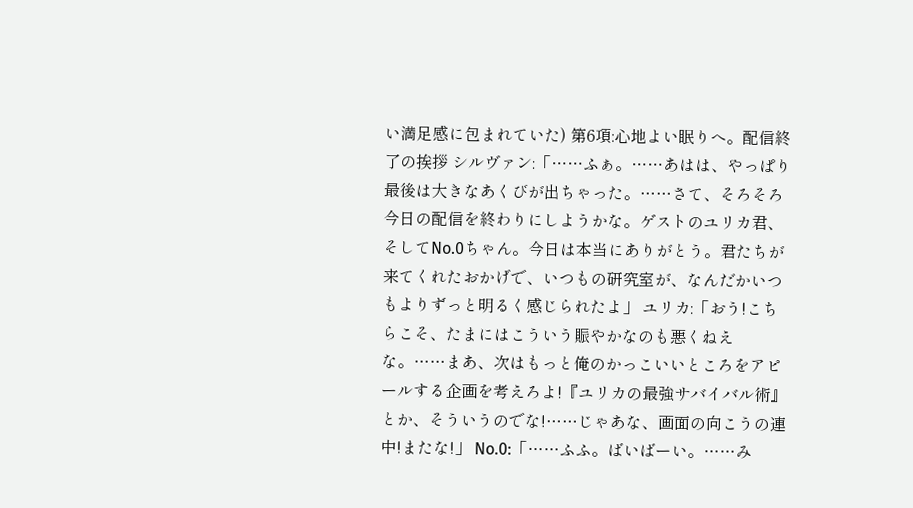い満足感に包まれていた) 第6項:心地よい眠りへ。配信終了の挨拶 シルヴァン:「……ふぁ。……あはは、やっぱり最後は大きなあくびが出ちゃった。……さて、そろそろ今日の配信を終わりにしようかな。ゲストのユリカ君、そしてNo.0ちゃん。今日は本当にありがとう。君たちが来てくれたおかげで、いつもの研究室が、なんだかいつもよりずっと明るく感じられたよ」 ユリカ:「おう!こちらこそ、たまにはこういう賑やかなのも悪くねえな。……まあ、次はもっと俺のかっこいいところをアピールする企画を考えろよ!『ユリカの最強サバイバル術』とか、そういうのでな!……じゃあな、画面の向こうの連中!またな!」 No.0:「……ふふ。ばいばーい。……み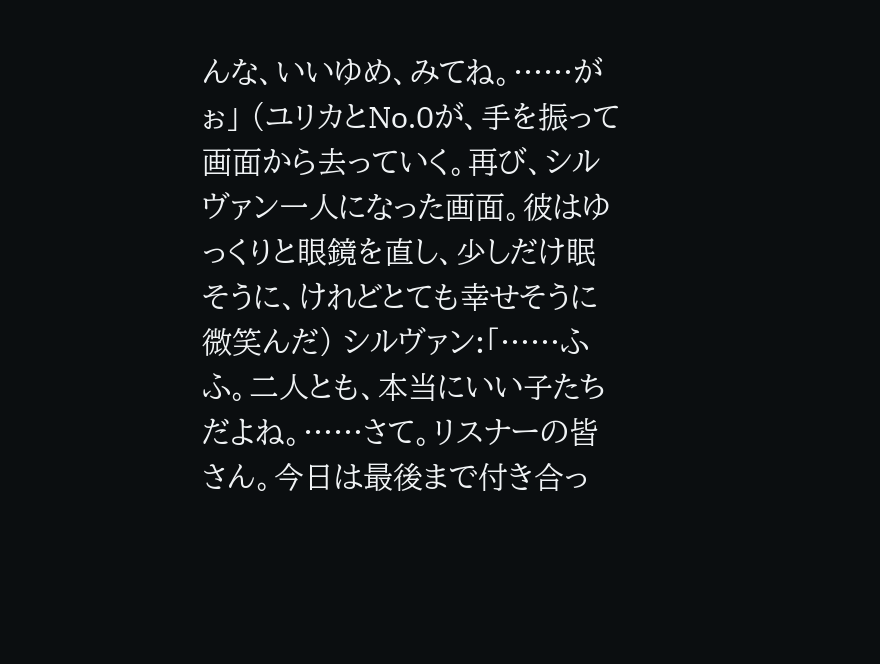んな、いいゆめ、みてね。……がぉ」 (ユリカとNo.0が、手を振って画面から去っていく。再び、シルヴァン一人になった画面。彼はゆっくりと眼鏡を直し、少しだけ眠そうに、けれどとても幸せそうに微笑んだ) シルヴァン:「……ふふ。二人とも、本当にいい子たちだよね。……さて。リスナーの皆さん。今日は最後まで付き合っ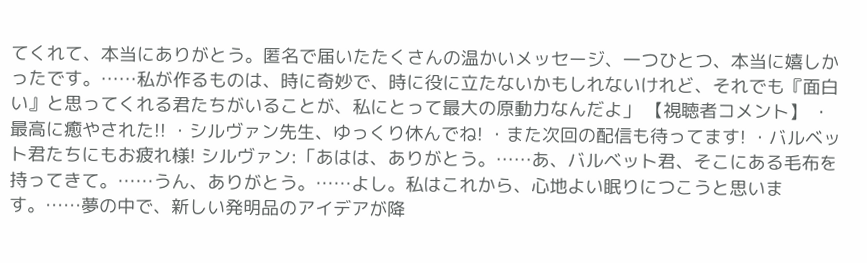てくれて、本当にありがとう。匿名で届いたたくさんの温かいメッセージ、一つひとつ、本当に嬉しかったです。……私が作るものは、時に奇妙で、時に役に立たないかもしれないけれど、それでも『面白い』と思ってくれる君たちがいることが、私にとって最大の原動力なんだよ」 【視聴者コメント】 ・最高に癒やされた!! ・シルヴァン先生、ゆっくり休んでね! ・また次回の配信も待ってます! ・バルベット君たちにもお疲れ様! シルヴァン:「あはは、ありがとう。……あ、バルベット君、そこにある毛布を持ってきて。……うん、ありがとう。……よし。私はこれから、心地よい眠りにつこうと思います。……夢の中で、新しい発明品のアイデアが降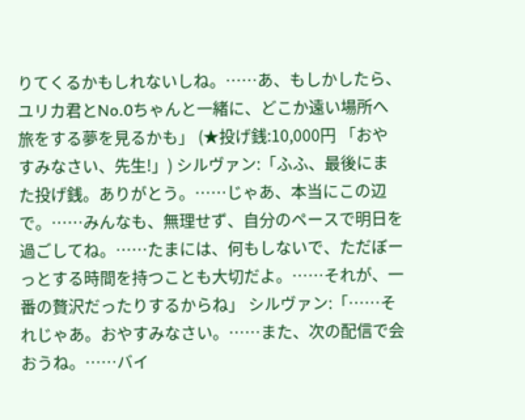りてくるかもしれないしね。……あ、もしかしたら、ユリカ君とNo.0ちゃんと一緒に、どこか遠い場所へ旅をする夢を見るかも」 (★投げ銭:10,000円 「おやすみなさい、先生!」) シルヴァン:「ふふ、最後にまた投げ銭。ありがとう。……じゃあ、本当にこの辺で。……みんなも、無理せず、自分のペースで明日を過ごしてね。……たまには、何もしないで、ただぼーっとする時間を持つことも大切だよ。……それが、一番の贅沢だったりするからね」 シルヴァン:「……それじゃあ。おやすみなさい。……また、次の配信で会おうね。……バイ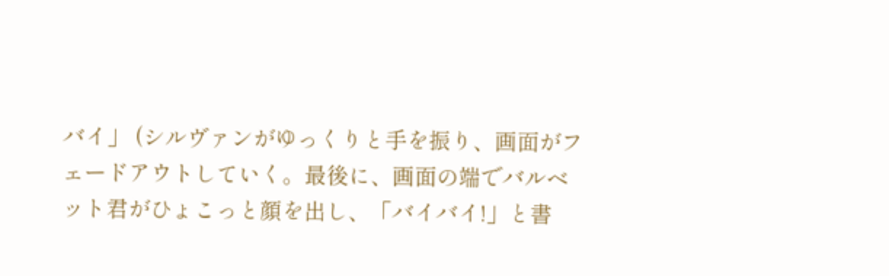バイ」 (シルヴァンがゆっくりと手を振り、画面がフェードアウトしていく。最後に、画面の端でバルベット君がひょこっと顔を出し、「バイバイ!」と書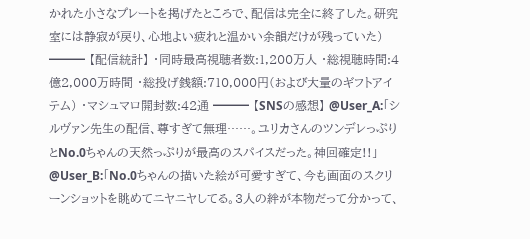かれた小さなプレートを掲げたところで、配信は完全に終了した。研究室には静寂が戻り、心地よい疲れと温かい余韻だけが残っていた) ━━━ 【配信統計】 ・同時最高視聴者数:1,200万人 ・総視聴時間:4億2,000万時間 ・総投げ銭額:710,000円(および大量のギフトアイテム) ・マシュマロ開封数:42通 ━━━ 【SNSの感想】 @User_A:「シルヴァン先生の配信、尊すぎて無理……。ユリカさんのツンデレっぷりとNo.0ちゃんの天然っぷりが最高のスパイスだった。神回確定!!」 @User_B:「No.0ちゃんの描いた絵が可愛すぎて、今も画面のスクリーンショットを眺めてニヤニヤしてる。3人の絆が本物だって分かって、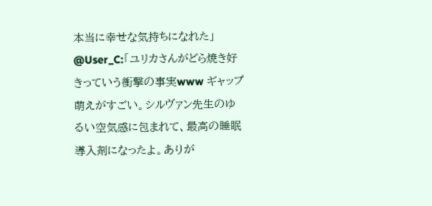本当に幸せな気持ちになれた」 @User_C:「ユリカさんがどら焼き好きっていう衝撃の事実www ギャップ萌えがすごい。シルヴァン先生のゆるい空気感に包まれて、最高の睡眠導入剤になったよ。ありが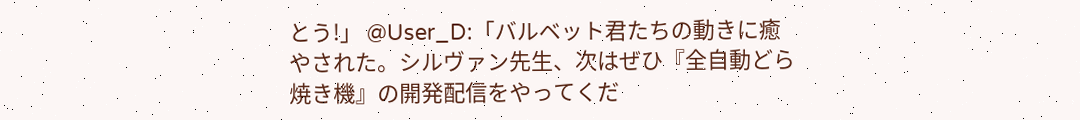とう!」 @User_D:「バルベット君たちの動きに癒やされた。シルヴァン先生、次はぜひ『全自動どら焼き機』の開発配信をやってくだ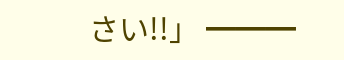さい!!」 ━━━